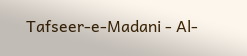Tafseer-e-Madani - Al-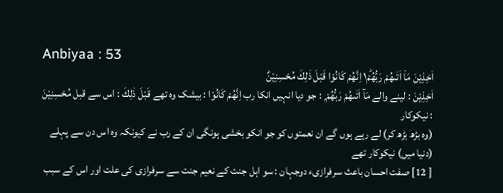Anbiyaa : 53
اٰخِذِیْنَ مَاۤ اٰتٰىهُمْ رَبُّهُمْ١ؕ اِنَّهُمْ كَانُوْا قَبْلَ ذٰلِكَ مُحْسِنِیْنَؕ
اٰخِذِيْنَ : لینے والے مَآ اٰتٰىهُمْ رَبُّهُمْ ۭ : جو دیا انہیں انکا رب اِنَّهُمْ كَانُوْا : بیشک وہ تھے قَبْلَ ذٰلِكَ : اس سے قبل مُحْسِنِيْنَ : نیکوکار
(وہ بڑھ بڑھ کر) لے رہے ہوں گے ان نعمتوں کو جو انکو بخشی ہونگی ان کے رب نے کیونکہ وہ اس دن سے پہلے (دنیا میں) نیکوکار تھے
[ 12] صفت احسان باعث سرفرازیء دوجہان : سو اہل جنت کے نعیم جنت سے سرفرازی کی علت اور اس کے سبب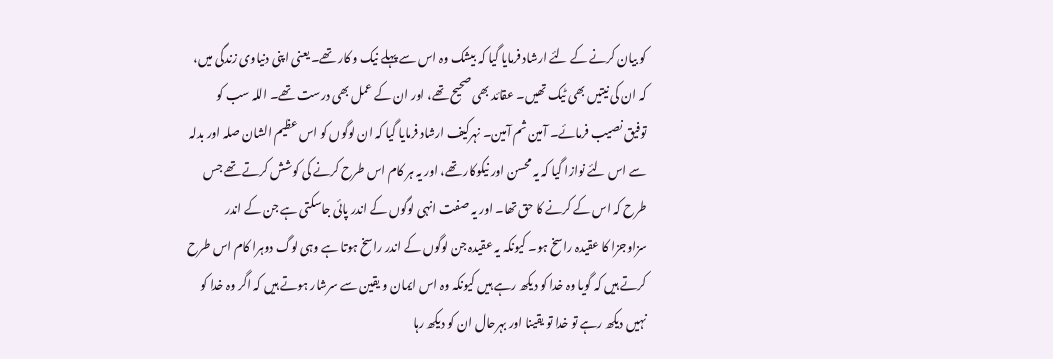کو بیان کرنے کے لئے ارشاد فرمایا گیا کہ بیشک وہ اس سے پہلے نیک و کار تھے۔ یعنی اپنی دنیاوی زندگی میں، کہ ان کی نیتیں بھی ٹیک تھیں۔ عقائد بھی صحیح تھے، اور ان کے عمل بھی درست تھے۔ اللہ سب کو توفیق نصیب فرمائے۔ آمین ثم آمین۔ نہرکیف ارشاد فرمایا گیا کہ ان لوگوں کو اس عظیم الشان صلہ اور بدلہ سے اس لئے نوازا گیا کہ یہ محسن اور نیکوکار تھے، اور یہ ہر کام اس طرح کرنے کی کوشش کرتے تھے جس طرح کہ اس کے کرنے کا حق تھا۔ اور یہ صفت انہی لوگوں کے اندر پائی جاسکتی ہے جن کے اندر سزاوجزا کا عقیدہ راسخ ہو۔ کیونکہ یہ عقیدہ جن لوگوں کے اندر راسخ ہوتا ہے وہی لوگ دوہرا کام اس طرح کرتے ہیں کہ گویا وہ خدا کو دیکھ رہے ہیں کیونکہ وہ اس ایمان و یقین سے سرشار ہوتے ہیں کہ اگر وہ خدا کو نہیں دیکھ رہے تو خدا تو یقینا اور بہرحال ان کو دیکھ رہا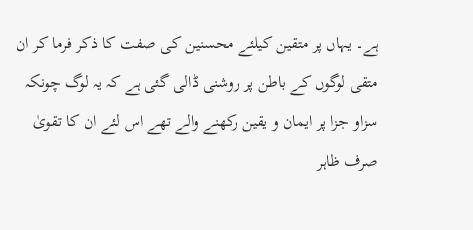ہے۔ یہاں پر متقین کیلئے محسنین کی صفت کا ذکر فرما کر ان متقی لوگوں کے باطن پر روشنی ڈالی گئی ہے کہ یہ لوگ چونکہ سزاو جزا پر ایمان و یقین رکھنے والے تھے اس لئے ان کا تقویٰ صرف ظاہر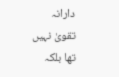دارانہ تقویٰ نہیں تھا بلکہ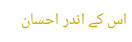اس کے اندر احسان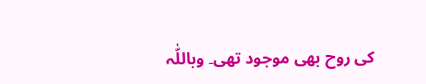کی روح بھی موجود تھی۔ وباللّٰہ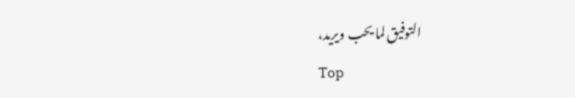التوفیق لما یحب ویرید،
Top